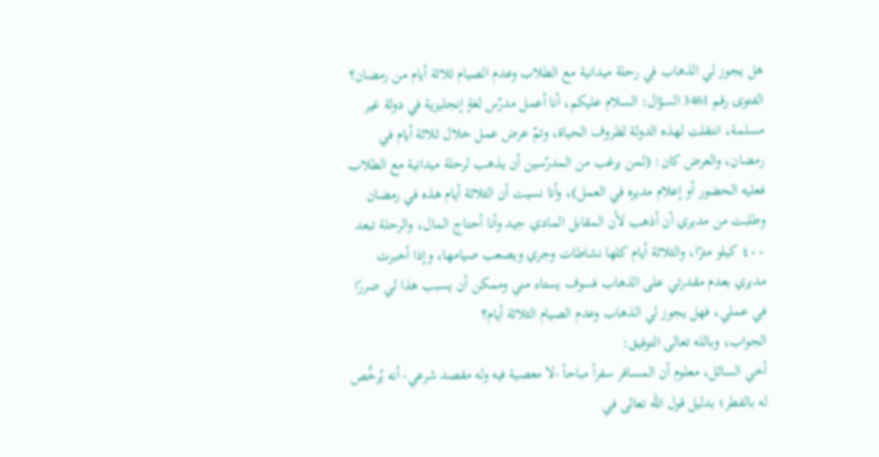هل يجوز لي الذهاب في رحلة ميدانية مع الطلاب وعدم الصيام ثلاثة أيام من رمضان؟
الفتوى رقم 3461 السؤال: السلام عليكم، أنا أعمل مدرّس لغةٍ إنجليزية في دولة غير مسلمة، انتقلت لهذه الدولة لظروف الحياة، وتمّ عرض عمل خلال ثلاثة أيام في رمضان، والعرض كان: (لمن يرغب من المدرّسين أن يذهب لرحلة ميدانية مع الطلاب فعليه الحضور أو إعلام مديره في العمل)، وأنا نسيت أن الثلاثة أيام هذه في رمضان وطلبت من مديري أن أذهب لأن المقابل المادي جيد وأنا أحتاج المال، والرحلة تبعد ٤٠٠ كيلو مترًا، والثلاثة أيام كلها نشاطات وجري ويصعب صيامها، وإذا أخبرت مديري بعدم مقدرتي على الذهاب فسوف يستاء مني وممكن أن يسبب هذا لي ضررًا في عملي، فهل يجوز لي الذهاب وعدم الصيام الثلاثة أيام؟
الجواب، وبالله تعالى التوفيق:
أخي السائل، معلوم أن المسافر سفراً مباحاً -لا معصية فيه وله مقصد شرعي- أنه يُرخَّص له بالفطر؛ بدليل قول الله تعالى في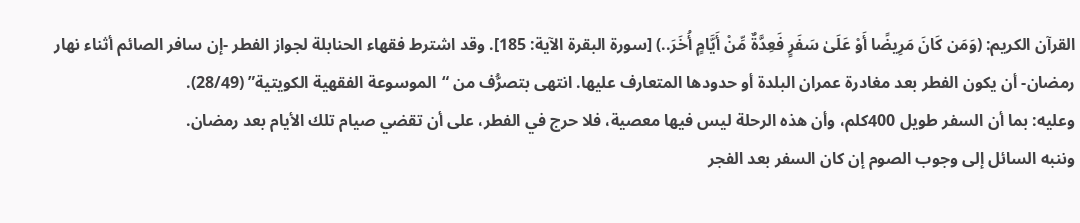القرآن الكريم: (وَمَن كَانَ مَرِيضًا أَوْ عَلَىٰ سَفَرٍ فَعِدَّةٌ مِّنْ أَيَّامٍ أُخَرَ..) [سورة البقرة الآية: 185]. وقد اشترط فقهاء الحنابلة لجواز الفطر -إن سافر الصائم أثناء نهار رمضان- أن يكون الفطر بعد مغادرة عمران البلدة أو حدودها المتعارف عليها. انتهى بتصرُّف من “الموسوعة الفقهية الكويتية” (28/49).
وعليه: بما أن السفر طويل 400كلم، وأن هذه الرحلة ليس فيها معصية، فلا حرج في الفطر، على أن تقضي صيام تلك الأيام بعد رمضان.
وننبه السائل إلى وجوب الصوم إن كان السفر بعد الفجر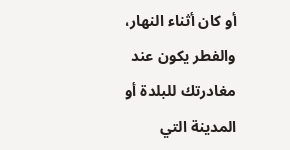أو كان أثناء النهار، والفطر يكون عند مغادرتك للبلدة أو المدينة التي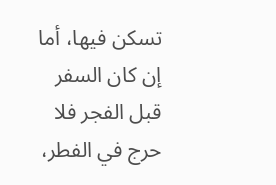تسكن فيها، أما إن كان السفر قبل الفجر فلا حرج في الفطر،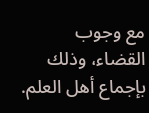مع وجوب القضاء، وذلك بإجماع أهل العلم.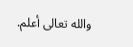والله تعالى أعلم.